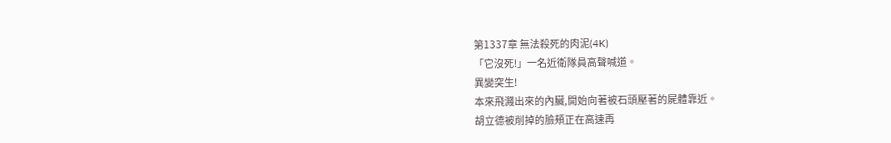第1337章 無法殺死的肉泥(4K)
「它沒死!」一名近衛隊員高聲喊道。
異變突生!
本來飛濺出來的內臟,開始向著被石頭壓著的屍體靠近。
胡立德被削掉的臉頰正在高速再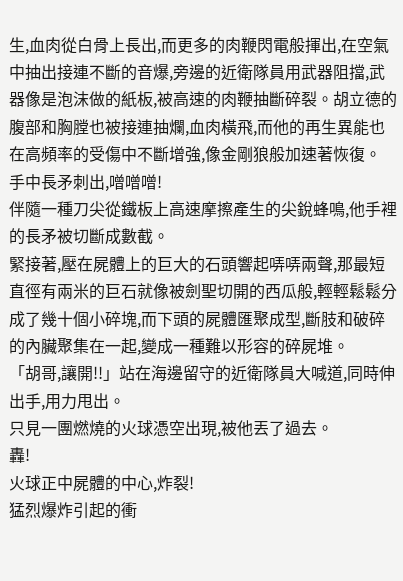生,血肉從白骨上長出,而更多的肉鞭閃電般揮出,在空氣中抽出接連不斷的音爆,旁邊的近衛隊員用武器阻擋,武器像是泡沫做的紙板,被高速的肉鞭抽斷碎裂。胡立德的腹部和胸膛也被接連抽爛,血肉橫飛,而他的再生異能也在高頻率的受傷中不斷增強,像金剛狼般加速著恢復。
手中長矛刺出,噌噌噌!
伴隨一種刀尖從鐵板上高速摩擦產生的尖銳蜂鳴,他手裡的長矛被切斷成數截。
緊接著,壓在屍體上的巨大的石頭響起哢哢兩聲,那最短直徑有兩米的巨石就像被劍聖切開的西瓜般,輕輕鬆鬆分成了幾十個小碎塊,而下頭的屍體匯聚成型,斷肢和破碎的內臟聚集在一起,變成一種難以形容的碎屍堆。
「胡哥,讓開!!」站在海邊留守的近衛隊員大喊道,同時伸出手,用力甩出。
只見一團燃燒的火球憑空出現,被他丟了過去。
轟!
火球正中屍體的中心,炸裂!
猛烈爆炸引起的衝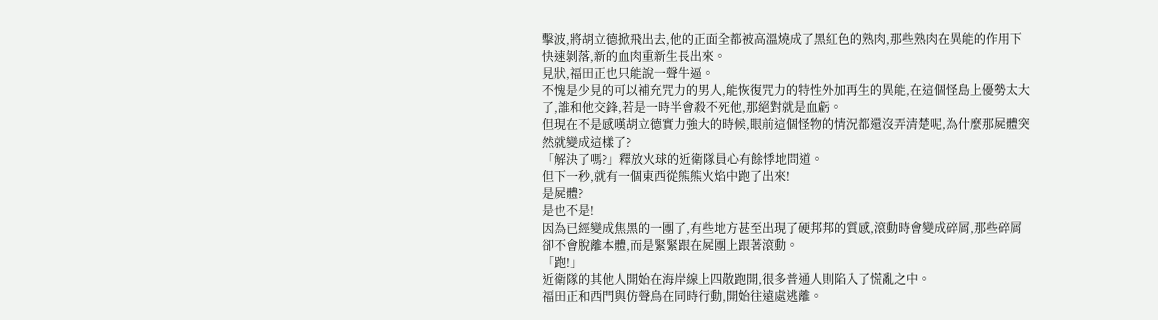擊波,將胡立德掀飛出去,他的正面全都被高溫燒成了黑紅色的熟肉,那些熟肉在異能的作用下快速剝落,新的血肉重新生長出來。
見狀,福田正也只能說一聲牛逼。
不愧是少見的可以補充咒力的男人,能恢復咒力的特性外加再生的異能,在這個怪島上優勢太大了,誰和他交鋒,若是一時半會殺不死他,那絕對就是血虧。
但現在不是感嘆胡立德實力強大的時候,眼前這個怪物的情況都還沒弄清楚呢,為什麼那屍體突然就變成這樣了?
「解決了嗎?」釋放火球的近衛隊員心有餘悸地問道。
但下一秒,就有一個東西從熊熊火焰中跑了出來!
是屍體?
是也不是!
因為已經變成焦黑的一團了,有些地方甚至出現了硬邦邦的質感,滾動時會變成碎屑,那些碎屑卻不會脫離本體,而是緊緊跟在屍團上跟著滾動。
「跑!」
近衛隊的其他人開始在海岸線上四散跑開,很多普通人則陷入了慌亂之中。
福田正和西門與仿聲鳥在同時行動,開始往遠處逃離。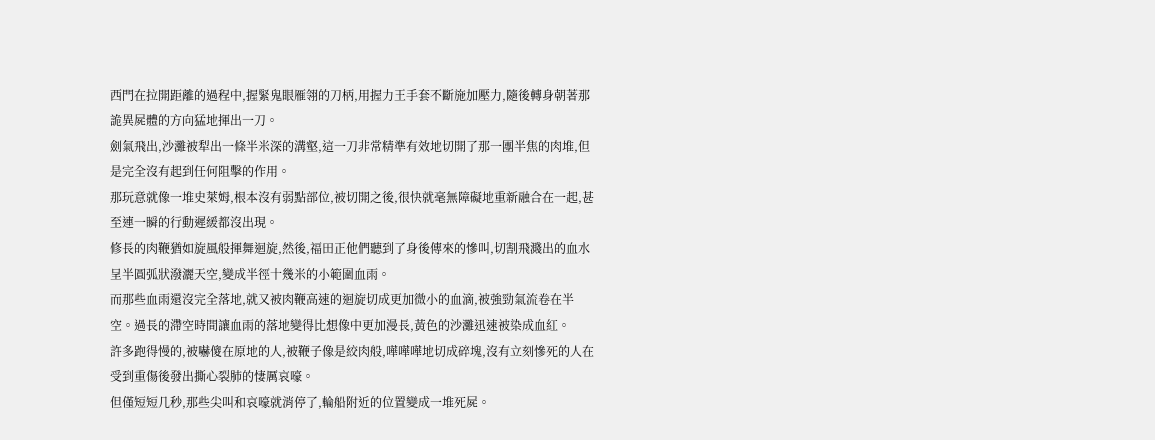西門在拉開距離的過程中,握緊鬼眼雁翎的刀柄,用握力王手套不斷施加壓力,隨後轉身朝著那詭異屍體的方向猛地揮出一刀。
劍氣飛出,沙灘被犁出一條半米深的溝壑,這一刀非常精準有效地切開了那一團半焦的肉堆,但是完全沒有起到任何阻擊的作用。
那玩意就像一堆史萊姆,根本沒有弱點部位,被切開之後,很快就毫無障礙地重新融合在一起,甚至連一瞬的行動遲緩都沒出現。
修長的肉鞭猶如旋風般揮舞迴旋,然後,福田正他們聽到了身後傳來的慘叫,切割飛濺出的血水呈半圓弧狀潑灑天空,變成半徑十幾米的小範圍血雨。
而那些血雨還沒完全落地,就又被肉鞭高速的迴旋切成更加微小的血滴,被強勁氣流卷在半空。過長的滯空時間讓血雨的落地變得比想像中更加漫長,黃色的沙灘迅速被染成血紅。
許多跑得慢的,被嚇傻在原地的人,被鞭子像是絞肉般,嘩嘩嘩地切成碎塊,沒有立刻慘死的人在受到重傷後發出撕心裂肺的悽厲哀嚎。
但僅短短几秒,那些尖叫和哀嚎就消停了,輪船附近的位置變成一堆死屍。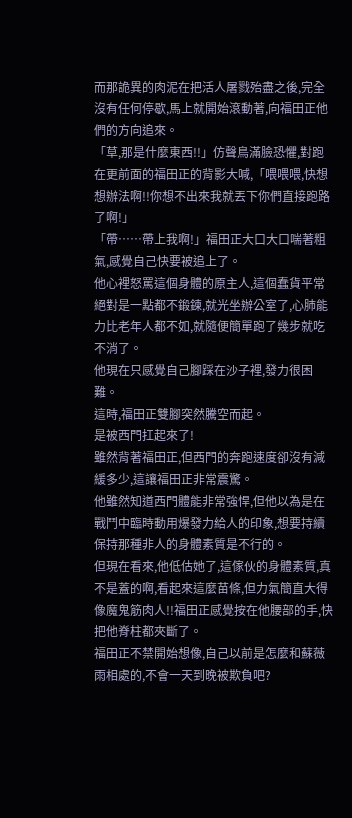而那詭異的肉泥在把活人屠戮殆盡之後,完全沒有任何停歇,馬上就開始滾動著,向福田正他們的方向追來。
「草,那是什麼東西!!」仿聲鳥滿臉恐懼,對跑在更前面的福田正的背影大喊,「喂喂喂,快想想辦法啊!!你想不出來我就丟下你們直接跑路了啊!」
「帶……帶上我啊!」福田正大口大口喘著粗氣,感覺自己快要被追上了。
他心裡怒罵這個身體的原主人,這個蠢貨平常絕對是一點都不鍛鍊,就光坐辦公室了,心肺能力比老年人都不如,就隨便簡單跑了幾步就吃不消了。
他現在只感覺自己腳踩在沙子裡,發力很困難。
這時,福田正雙腳突然騰空而起。
是被西門扛起來了!
雖然背著福田正,但西門的奔跑速度卻沒有減緩多少,這讓福田正非常震驚。
他雖然知道西門體能非常強悍,但他以為是在戰鬥中臨時動用爆發力給人的印象,想要持續保持那種非人的身體素質是不行的。
但現在看來,他低估她了,這傢伙的身體素質,真不是蓋的啊,看起來這麼苗條,但力氣簡直大得像魔鬼筋肉人!!福田正感覺按在他腰部的手,快把他脊柱都夾斷了。
福田正不禁開始想像,自己以前是怎麼和蘇薇雨相處的,不會一天到晚被欺負吧?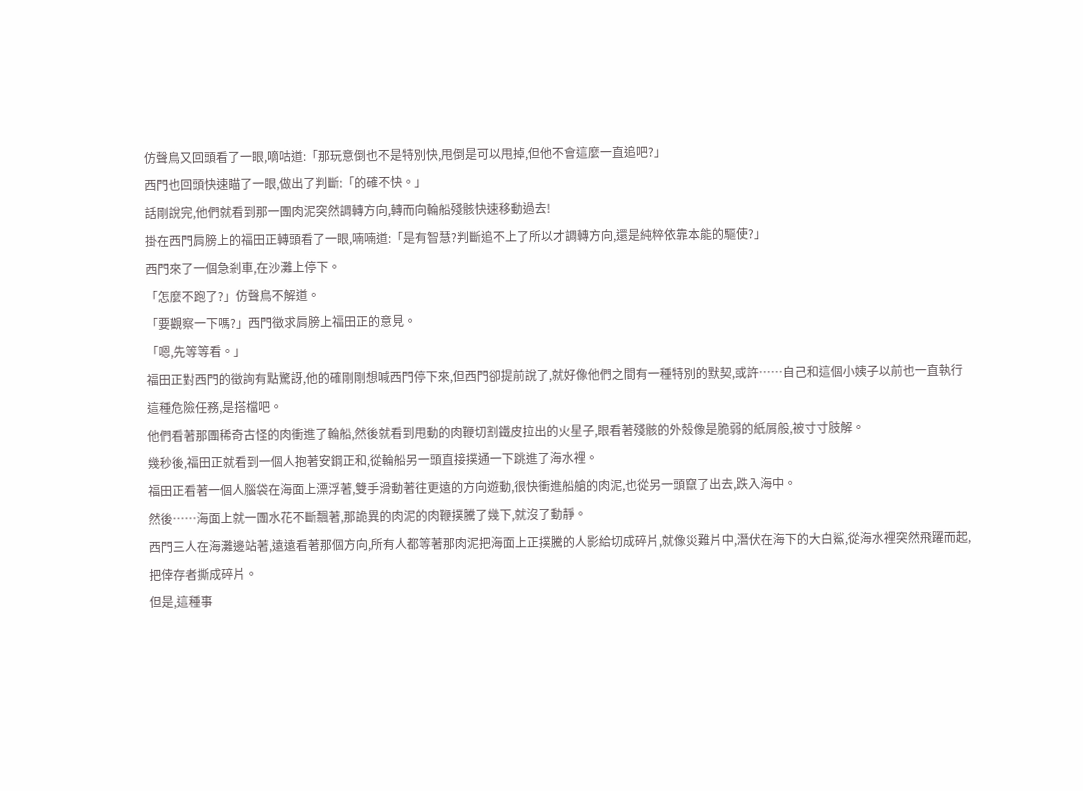仿聲鳥又回頭看了一眼,嘀咕道:「那玩意倒也不是特別快,甩倒是可以甩掉,但他不會這麼一直追吧?」
西門也回頭快速瞄了一眼,做出了判斷:「的確不快。」
話剛說完,他們就看到那一團肉泥突然調轉方向,轉而向輪船殘骸快速移動過去!
掛在西門肩膀上的福田正轉頭看了一眼,喃喃道:「是有智慧?判斷追不上了所以才調轉方向,還是純粹依靠本能的驅使?」
西門來了一個急剎車,在沙灘上停下。
「怎麼不跑了?」仿聲鳥不解道。
「要觀察一下嗎?」西門徵求肩膀上福田正的意見。
「嗯,先等等看。」
福田正對西門的徵詢有點驚訝,他的確剛剛想喊西門停下來,但西門卻提前說了,就好像他們之間有一種特別的默契,或許……自己和這個小姨子以前也一直執行這種危險任務,是搭檔吧。
他們看著那團稀奇古怪的肉衝進了輪船,然後就看到甩動的肉鞭切割鐵皮拉出的火星子,眼看著殘骸的外殼像是脆弱的紙屑般,被寸寸肢解。
幾秒後,福田正就看到一個人抱著安鋼正和,從輪船另一頭直接撲通一下跳進了海水裡。
福田正看著一個人腦袋在海面上漂浮著,雙手滑動著往更遠的方向遊動,很快衝進船艙的肉泥,也從另一頭竄了出去,跌入海中。
然後……海面上就一團水花不斷飄著,那詭異的肉泥的肉鞭撲騰了幾下,就沒了動靜。
西門三人在海灘邊站著,遠遠看著那個方向,所有人都等著那肉泥把海面上正撲騰的人影給切成碎片,就像災難片中,潛伏在海下的大白鯊,從海水裡突然飛躍而起,把倖存者撕成碎片。
但是,這種事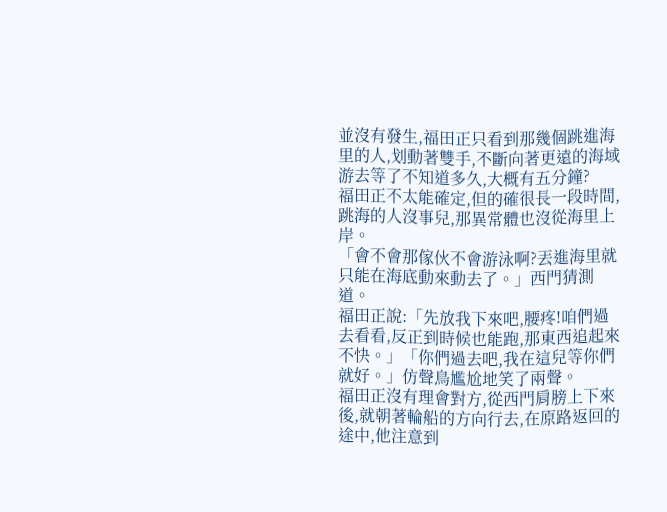並沒有發生,福田正只看到那幾個跳進海里的人,划動著雙手,不斷向著更遠的海域游去等了不知道多久,大概有五分鐘?
福田正不太能確定,但的確很長一段時間,跳海的人沒事兒,那異常體也沒從海里上岸。
「會不會那傢伙不會游泳啊?丟進海里就只能在海底動來動去了。」西門猜測道。
福田正說:「先放我下來吧,腰疼!咱們過去看看,反正到時候也能跑,那東西追起來不快。」「你們過去吧,我在這兒等你們就好。」仿聲鳥尷尬地笑了兩聲。
福田正沒有理會對方,從西門肩膀上下來後,就朝著輪船的方向行去,在原路返回的途中,他注意到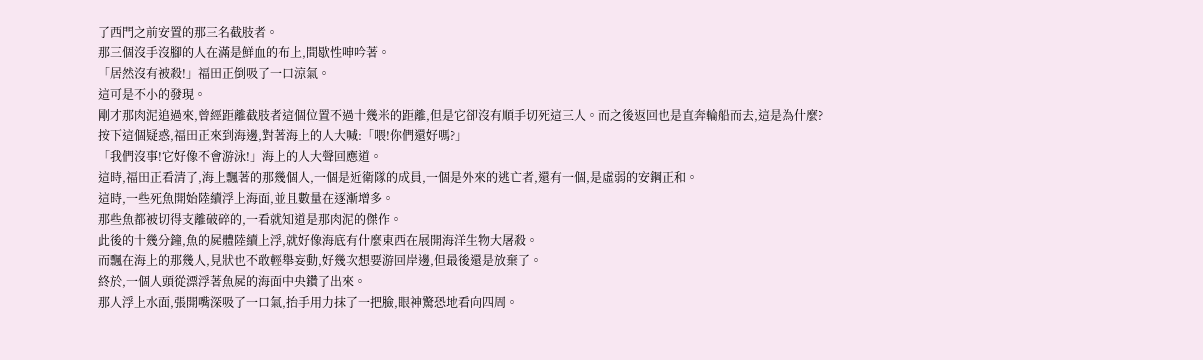了西門之前安置的那三名截肢者。
那三個沒手沒腳的人在滿是鮮血的布上,間歇性呻吟著。
「居然沒有被殺!」福田正倒吸了一口涼氣。
這可是不小的發現。
剛才那肉泥追過來,曾經距離截肢者這個位置不過十幾米的距離,但是它卻沒有順手切死這三人。而之後返回也是直奔輪船而去,這是為什麼?
按下這個疑惑,福田正來到海邊,對著海上的人大喊:「喂!你們還好嗎?」
「我們沒事!它好像不會游泳!」海上的人大聲回應道。
這時,福田正看清了,海上飄著的那幾個人,一個是近衛隊的成員,一個是外來的逃亡者,還有一個,是虛弱的安鋼正和。
這時,一些死魚開始陸續浮上海面,並且數量在逐漸增多。
那些魚都被切得支離破碎的,一看就知道是那肉泥的傑作。
此後的十幾分鐘,魚的屍體陸續上浮,就好像海底有什麼東西在展開海洋生物大屠殺。
而飄在海上的那幾人,見狀也不敢輕舉妄動,好幾次想要游回岸邊,但最後還是放棄了。
終於,一個人頭從漂浮著魚屍的海面中央鑽了出來。
那人浮上水面,張開嘴深吸了一口氣,抬手用力抹了一把臉,眼神驚恐地看向四周。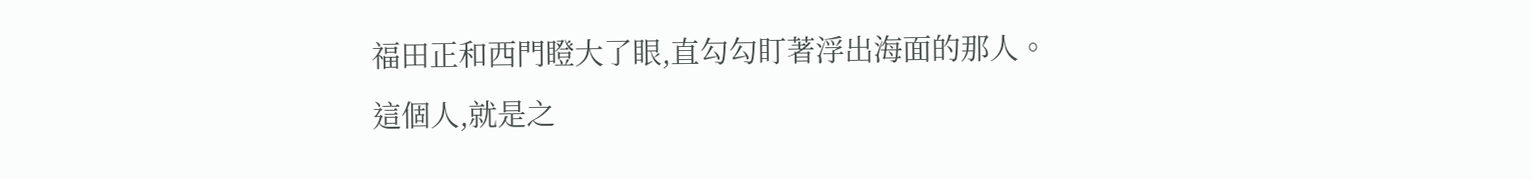福田正和西門瞪大了眼,直勾勾盯著浮出海面的那人。
這個人,就是之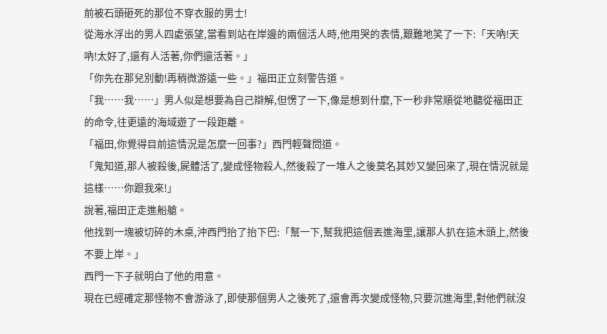前被石頭砸死的那位不穿衣服的男士!
從海水浮出的男人四處張望,當看到站在岸邊的兩個活人時,他用哭的表情,艱難地笑了一下:「天吶!天吶!太好了,還有人活著,你們還活著。」
「你先在那兒別動!再稍微游遠一些。」福田正立刻警告道。
「我……我……」男人似是想要為自己辯解,但愣了一下,像是想到什麼,下一秒非常順從地聽從福田正的命令,往更遠的海域遊了一段距離。
「福田,你覺得目前這情況是怎麼一回事?」西門輕聲問道。
「鬼知道,那人被殺後,屍體活了,變成怪物殺人,然後殺了一堆人之後莫名其妙又變回來了,現在情況就是這樣……你跟我來!」
說著,福田正走進船艙。
他找到一塊被切碎的木桌,沖西門抬了抬下巴:「幫一下,幫我把這個丟進海里,讓那人扒在這木頭上,然後不要上岸。」
西門一下子就明白了他的用意。
現在已經確定那怪物不會游泳了,即使那個男人之後死了,還會再次變成怪物,只要沉進海里,對他們就沒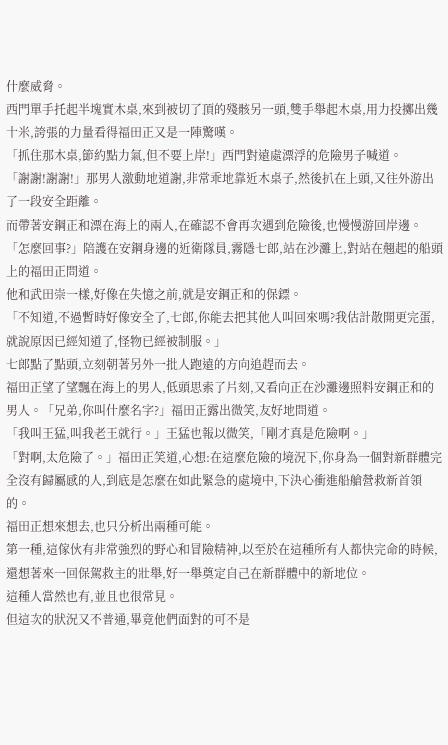什麼威脅。
西門單手托起半塊實木桌,來到被切了頂的殘骸另一頭,雙手舉起木桌,用力投擲出幾十米,誇張的力量看得福田正又是一陣驚嘆。
「抓住那木桌,節約點力氣,但不要上岸!」西門對遠處漂浮的危險男子喊道。
「謝謝!謝謝!」那男人激動地道謝,非常乖地靠近木桌子,然後扒在上頭,又往外游出了一段安全距離。
而帶著安鋼正和漂在海上的兩人,在確認不會再次遇到危險後,也慢慢游回岸邊。
「怎麼回事?」陪護在安鋼身邊的近衛隊員,霧隱七郎,站在沙灘上,對站在翹起的船頭上的福田正問道。
他和武田崇一樣,好像在失憶之前,就是安鋼正和的保鏢。
「不知道,不過暫時好像安全了,七郎,你能去把其他人叫回來嗎?我估計散開更完蛋,就說原因已經知道了,怪物已經被制服。」
七郎點了點頭,立刻朝著另外一批人跑遠的方向追趕而去。
福田正望了望飄在海上的男人,低頭思索了片刻,又看向正在沙灘邊照料安鋼正和的男人。「兄弟,你叫什麼名字?」福田正露出微笑,友好地問道。
「我叫王猛,叫我老王就行。」王猛也報以微笑,「剛才真是危險啊。」
「對啊,太危險了。」福田正笑道,心想:在這麼危險的境況下,你身為一個對新群體完全沒有歸屬感的人,到底是怎麼在如此緊急的處境中,下決心衝進船艙營救新首領的。
福田正想來想去,也只分析出兩種可能。
第一種,這傢伙有非常強烈的野心和冒險精神,以至於在這種所有人都快完命的時候,還想著來一回保駕救主的壯舉,好一舉奠定自己在新群體中的新地位。
這種人當然也有,並且也很常見。
但這次的狀況又不普通,畢竟他們面對的可不是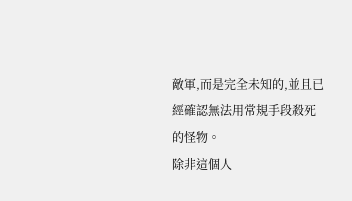敵軍,而是完全未知的,並且已經確認無法用常規手段殺死的怪物。
除非這個人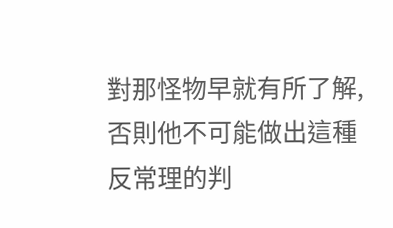對那怪物早就有所了解,否則他不可能做出這種反常理的判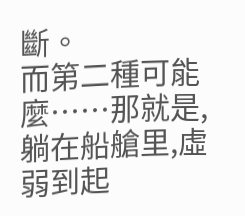斷。
而第二種可能麼……那就是,躺在船艙里,虛弱到起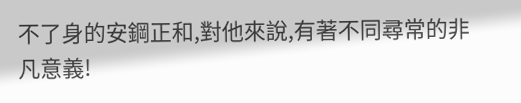不了身的安鋼正和,對他來說,有著不同尋常的非凡意義!